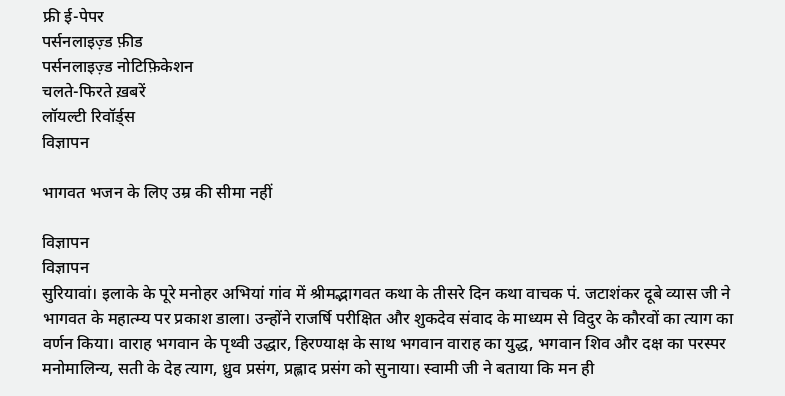फ्री ई-पेपर
पर्सनलाइज़्ड फ़ीड
पर्सनलाइज़्ड नोटिफ़िकेशन
चलते-फिरते ख़बरें
लॉयल्टी रिवॉर्ड्स
विज्ञापन

भागवत भजन के लिए उम्र की सीमा नहीं

विज्ञापन
विज्ञापन
सुरियावां। इलाके के पूरे मनोहर अभियां गांव में श्रीमद्भागवत कथा के तीसरे दिन कथा वाचक पं. जटाशंकर दूबे व्यास जी ने भागवत के महात्म्य पर प्रकाश डाला। उन्होंने राजर्षि परीक्षित और शुकदेव संवाद के माध्यम से विदुर के कौरवों का त्याग का वर्णन किया। वाराह भगवान के पृथ्वी उद्धार, हिरण्याक्ष के साथ भगवान वाराह का युद्ध, भगवान शिव और दक्ष का परस्पर मनोमालिन्य, सती के देह त्याग, ध्रुव प्रसंग, प्रह्लाद प्रसंग को सुनाया। स्वामी जी ने बताया कि मन ही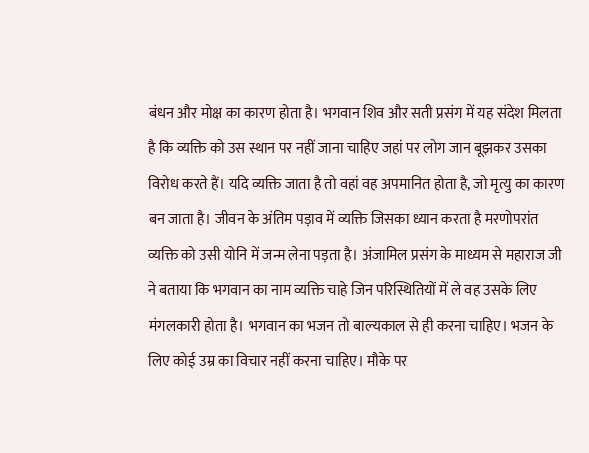बंधन और मोक्ष का कारण होता है। भगवान शिव और सती प्रसंग में यह संदेश मिलता है कि व्यक्ति को उस स्थान पर नहीं जाना चाहिए जहां पर लोग जान बूझकर उसका विरोध करते हैं। यदि व्यक्ति जाता है तो वहां वह अपमानित होता है, जो मृत्यु का कारण बन जाता है। जीवन के अंतिम पड़ाव में व्यक्ति जिसका ध्यान करता है मरणोपरांत व्यक्ति को उसी योनि में जन्म लेना पड़ता है। अंजामिल प्रसंग के माध्यम से महाराज जी ने बताया कि भगवान का नाम व्यक्ति चाहे जिन परिस्थितियों में ले वह उसके लिए मंगलकारी होता है। भगवान का भजन तो बाल्यकाल से ही करना चाहिए। भजन के लिए कोई उम्र का विचार नहीं करना चाहिए। मौके पर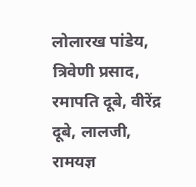लोलारख पांडेय, त्रिवेणी प्रसाद, रमापति दूबे, वीरेंद्र दूबे, लालजी, रामयज्ञ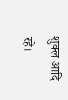शुक्ल आदि रहे।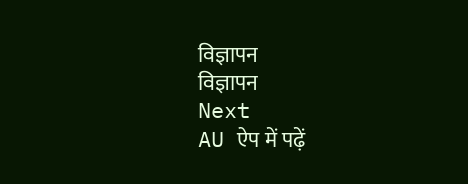विज्ञापन
विज्ञापन
Next
AU ऐप में पढ़ें